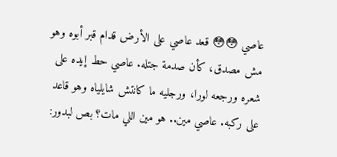عاصي 😳😳 قعد عاصي على الأرض قدام قبر أبوه وهو مش مصدق، كأن صدمة جتله. عاصي حط إيده على شعره ورجعه لورا، ورجليه ما كانتش شايلياه وهو قاعد على ركبه. عاصي مين.. هو مين اللي مات؟ بص لبدور: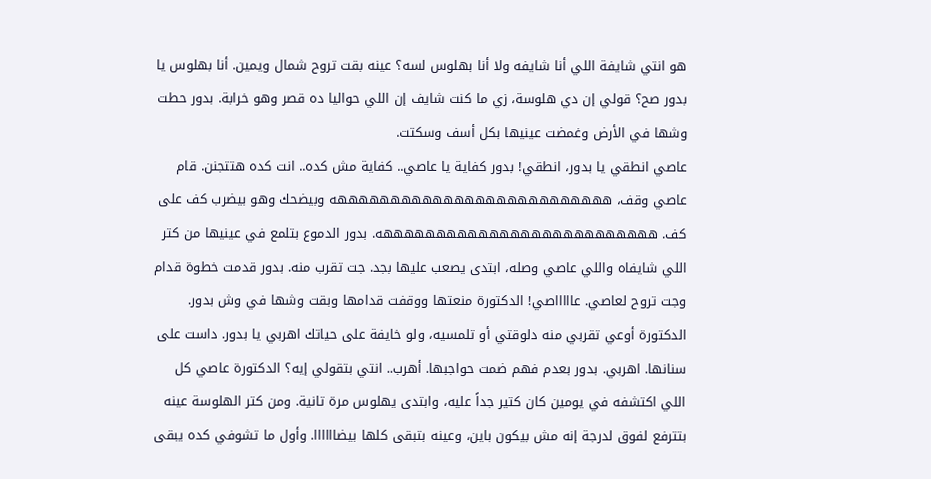هو انتي شايفة اللي أنا شايفه ولا أنا بهلوس لسه؟ عينه بقت تروح شمال ويمين. أنا بهلوس يا بدور صح؟ قولي إن دي هلوسة، زي ما كنت شايف إن اللي حواليا ده قصر وهو خرابة. بدور حطت وشها في الأرض وغمضت عينيها بكل أسف وسكتت.
عاصي انطقي يا بدور، انطقي! بدور كفاية يا عاصي.. كفاية مش كده.. انت كده هتتجنن. قام عاصي وقف، ههههههههههههههههههههههههههه وبيضحك وهو بيضرب كف على كف. ههههههههههههههههههههههههههه. بدور الدموع بتلمع في عينيها من كتر اللي شايفاه واللي عاصي وصله، ابتدى يصعب عليها بجد. جت تقرب منه. بدور قدمت خطوة قدام وجت تروح لعاصي. عاااااصي! الدكتورة منعتها ووقفت قدامها وبقت وشها في وش بدور.
الدكتورة أوعي تقربي منه دلوقتي أو تلمسيه، ولو خايفة على حياتك اهربي يا بدور. داست على سنانها. اهربي. بدور بعدم فهم ضمت حواجبها. أهرب.. انتي بتقولي إيه؟ الدكتورة عاصي كل اللي اكتشفه في يومين كان كتير جداً عليه، وابتدى يهلوس مرة تانية. ومن كتر الهلوسة عينه بتترفع لفوق لدرجة إنه مش بيكون باين، وعينه بتبقى كلها بيضاااااا. وأول ما تشوفي كده يبقى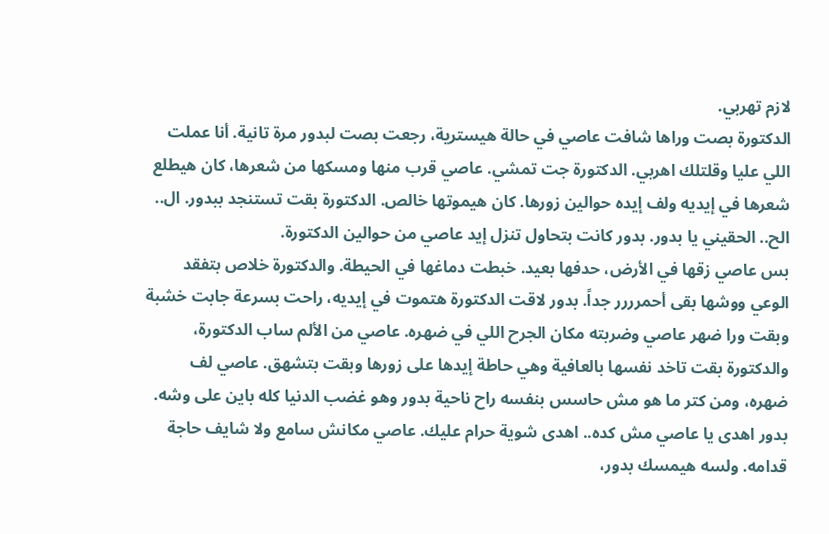لازم تهربي.
الدكتورة بصت وراها شافت عاصي في حالة هيسترية، رجعت بصت لبدور مرة تانية. أنا عملت اللي عليا وقلتلك اهربي. الدكتورة جت تمشي. عاصي قرب منها ومسكها من شعرها، كان هيطلع شعرها في إيديه ولف إيده حوالين زورها. كان هيموتها خالص. الدكتورة بقت تستنجد ببدور. ال.. الح.. الحقيني يا بدور. بدور كانت بتحاول تنزل إيد عاصي من حوالين الدكتورة.
بس عاصي زقها في الأرض، حدفها بعيد. خبطت دماغها في الحيطة. والدكتورة خلاص بتفقد الوعي ووشها بقى أحمرررر جداً. بدور لاقت الدكتورة هتموت في إيديه، راحت بسرعة جابت خشبة وبقت ورا ضهر عاصي وضربته مكان الجرح اللي في ضهره. عاصي من الألم ساب الدكتورة، والدكتورة بقت تاخد نفسها بالعافية وهي حاطة إيدها على زورها وبقت بتشهق. عاصي لف ضهره، ومن كتر ما هو مش حاسس بنفسه راح ناحية بدور وهو غضب الدنيا كله باين على وشه.
بدور اهدى يا عاصي مش كده.. اهدى شوية حرام عليك. عاصي مكانش سامع ولا شايف حاجة قدامه. ولسه هيمسك بدور،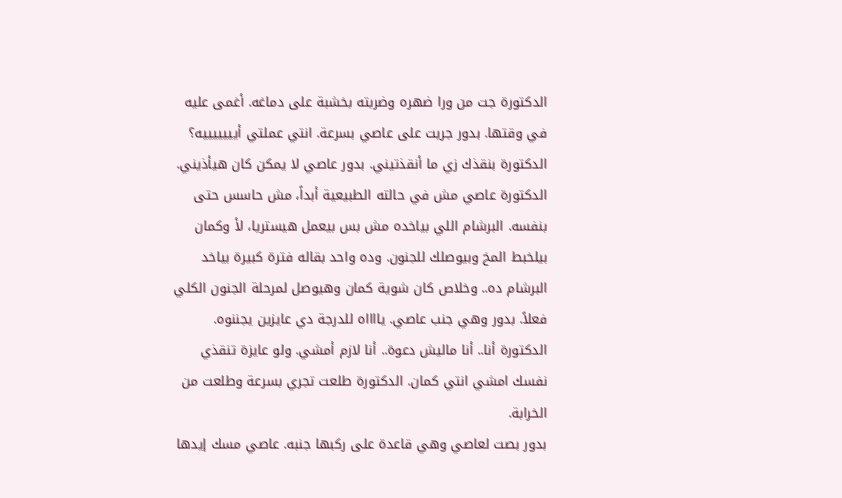الدكتورة جت من ورا ضهره وضربته بخشبة على دماغه. أغمى عليه في وقتها. بدور جريت على عاصي بسرعة. انتي عملتي أيييييييه؟ الدكتورة بنقذك زي ما أنقذتيني. بدور عاصي لا يمكن كان هيأذيني.
الدكتورة عاصي مش في حالته الطبيعية أبداً، مش حاسس حتى بنفسه. البرشام اللي بياخده مش بس بيعمل هيستريا، لأ وكمان بيلخبط المخ وبيوصلك للجنون. وده واحد بقاله فترة كبيرة بياخد البرشام ده.. وخلاص كان شوية كمان وهيوصل لمرحلة الجنون الكلي فعلاً. بدور وهي جنب عاصي. يااااه للدرجة دي عايزين يجننوه. الدكتورة أنا.. أنا ماليش دعوة.. أنا لازم أمشي. ولو عايزة تنقذي نفسك امشي انتي كمان. الدكتورة طلعت تجري بسرعة وطلعت من الخرابة.
بدور بصت لعاصي وهي قاعدة على ركبها جنبه. عاصي مسك إيدها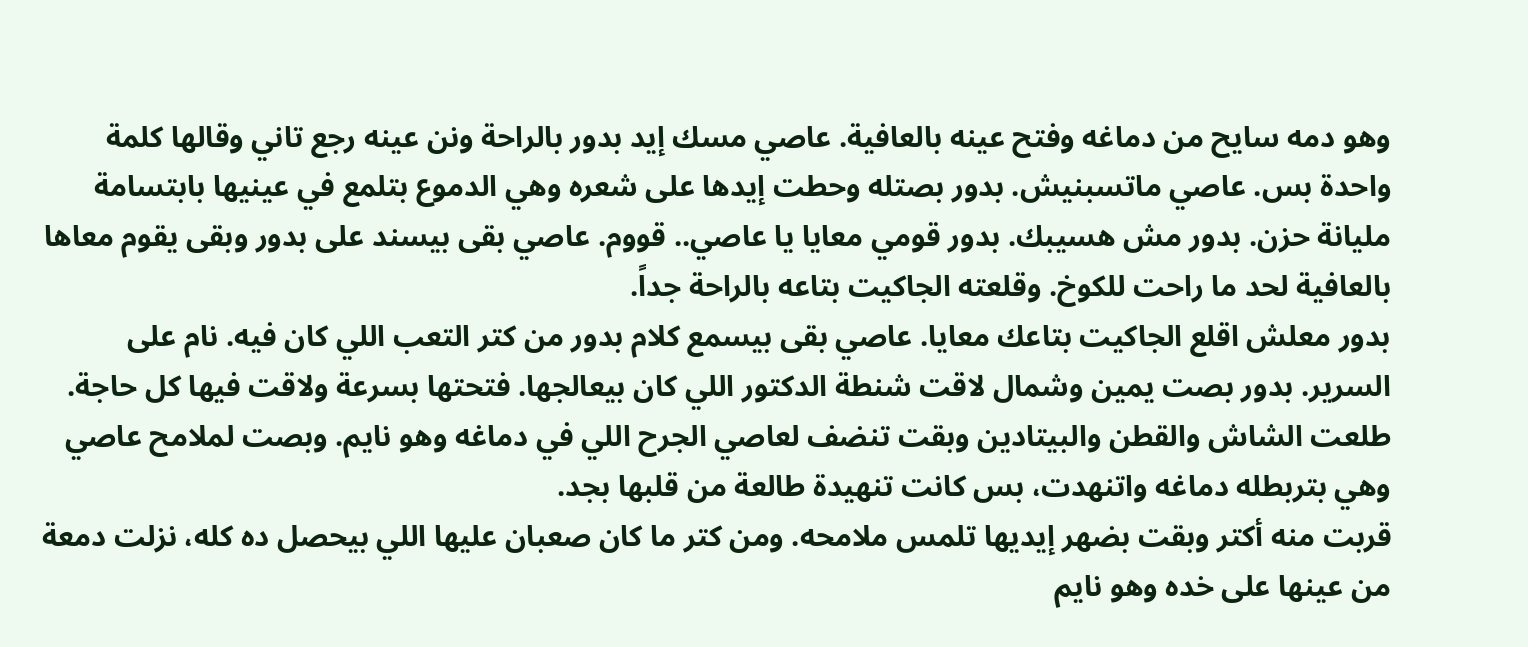وهو دمه سايح من دماغه وفتح عينه بالعافية. عاصي مسك إيد بدور بالراحة ونن عينه رجع تاني وقالها كلمة واحدة بس. عاصي ماتسبنيش. بدور بصتله وحطت إيدها على شعره وهي الدموع بتلمع في عينيها بابتسامة مليانة حزن. بدور مش هسيبك. بدور قومي معايا يا عاصي.. قووم. عاصي بقى بيسند على بدور وبقى يقوم معاها بالعافية لحد ما راحت للكوخ. وقلعته الجاكيت بتاعه بالراحة جداً.
بدور معلش اقلع الجاكيت بتاعك معايا. عاصي بقى بيسمع كلام بدور من كتر التعب اللي كان فيه. نام على السرير. بدور بصت يمين وشمال لاقت شنطة الدكتور اللي كان بيعالجها. فتحتها بسرعة ولاقت فيها كل حاجة. طلعت الشاش والقطن والبيتادين وبقت تنضف لعاصي الجرح اللي في دماغه وهو نايم. وبصت لملامح عاصي وهي بتربطله دماغه واتنهدت، بس كانت تنهيدة طالعة من قلبها بجد.
قربت منه أكتر وبقت بضهر إيديها تلمس ملامحه. ومن كتر ما كان صعبان عليها اللي بيحصل ده كله، نزلت دمعة من عينها على خده وهو نايم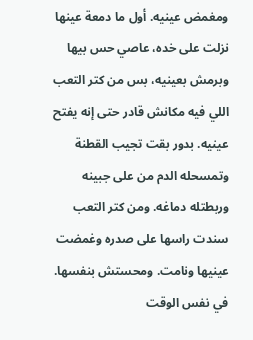ومغمض عينيه. أول ما دمعة عينها نزلت على خده، عاصي حس بيها وبرمش بعينيه، بس من كتر التعب اللي فيه مكانش قادر حتى إنه يفتح عينيه. بدور بقت تجيب القطنة وتمسحله الدم من على جبينه وربطتله دماغه. ومن كتر التعب سندت راسها على صدره وغمضت عينيها ونامت. ومحستش بنفسها. في نفس الوقت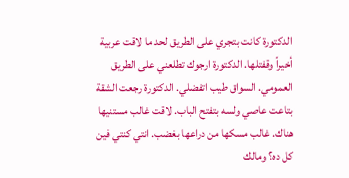الدكتورة كانت بتجري على الطريق لحد ما لاقت عربية أخيراً وقفتلها. الدكتورة ارجوك تطلعني على الطريق العمومي. السواق طيب اتفضلي. الدكتورة رجعت الشقة بتاعت عاصي ولسه بتفتح الباب. لاقت غالب مستنيها هناك. غالب مسكها من دراعها بغضب. انتي كنتي فين كل ده؟ ومالك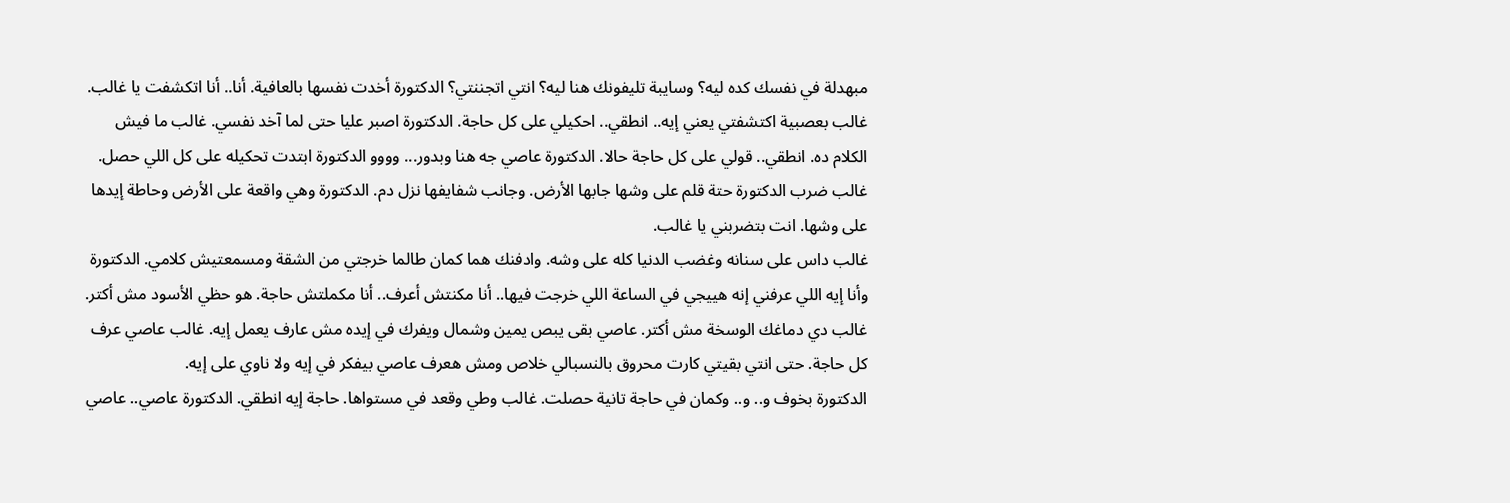مبهدلة في نفسك كده ليه؟ وسايبة تليفونك هنا ليه؟ انتي اتجننتي؟ الدكتورة أخدت نفسها بالعافية. أنا.. أنا اتكشفت يا غالب.
غالب بعصبية اكتشفتي يعني إيه.. انطقي.. احكيلي على كل حاجة. الدكتورة اصبر عليا حتى لما آخد نفسي. غالب ما فيش الكلام ده. انطقي.. قولي على كل حاجة حالا. الدكتورة عاصي جه هنا وبدور... وووو الدكتورة ابتدت تحكيله على كل اللي حصل. غالب ضرب الدكتورة حتة قلم على وشها جابها الأرض. وجانب شفايفها نزل دم. الدكتورة وهي واقعة على الأرض وحاطة إيدها على وشها. انت بتضربني يا غالب.
غالب داس على سنانه وغضب الدنيا كله على وشه. وادفنك هما كمان طالما خرجتي من الشقة ومسمعتيش كلامي. الدكتورة وأنا إيه اللي عرفني إنه هييجي في الساعة اللي خرجت فيها.. أنا مكنتش أعرف.. أنا مكملتش حاجة. هو حظي الأسود مش أكتر. غالب دي دماغك الوسخة مش أكتر. عاصي بقى يبص يمين وشمال ويفرك في إيده مش عارف يعمل إيه. غالب عاصي عرف كل حاجة. حتى انتي بقيتي كارت محروق بالنسبالي خلاص ومش هعرف عاصي بيفكر في إيه ولا ناوي على إيه.
الدكتورة بخوف و.. و.. وكمان في حاجة تانية حصلت. غالب وطي وقعد في مستواها. حاجة إيه انطقي. الدكتورة عاصي.. عاصي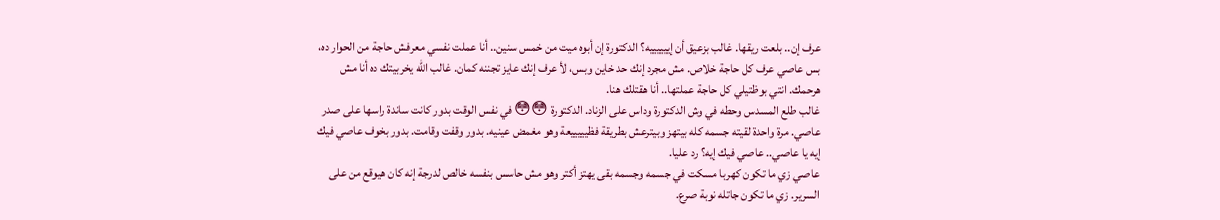عرف إن.. بلعت ريقها. غالب بزعيق أن إييييييه؟ الدكتورة إن أبوه ميت من خمس سنين.. أنا عملت نفسي معرفش حاجة من الحوار ده، بس عاصي عرف كل حاجة خلاص. مش مجرد إنك حد خاين وبس، لأ عرف إنك عايز تجننه كمان. غالب الله يخربيتك ده أنا مش هرحمك. انتي بوظتيلي كل حاجة عملتها.. أنا هقتلك هنا.
غالب طلع المسدس وحطه في وش الدكتورة وداس على الزناد. الدكتورة 😳😳 في نفس الوقت بدور كانت ساندة راسها على صدر عاصي. مرة واحدة لقيته جسمه كله بيتهز وبيترعش بطريقة فظيييييعة وهو مغمض عينيه. بدور وقفت وقامت. بدور بخوف عاصي فيك إيه يا عاصي.. عاصي فيك إيه؟ رد عليا.
عاصي زي ما تكون كهربا مسكت في جسمه وجسمه بقى يهتز أكتر وهو مش حاسس بنفسه خالص لدرجة إنه كان هيوقع من على السرير. زي ما تكون جاتله نوبة صرع.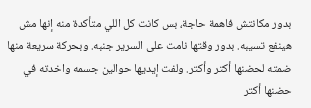بدور مكانتش فاهمة حاجة، بس كانت كل اللي متأكدة منه إنها مش هينفع تسيبه. بدور وقتها نامت على السرير جنبه. وبحركة سريعة منها ضمته لحضنها أكتر وأكتر. ولفت إيديها حوالين جسمه واخدته في حضنها أكتر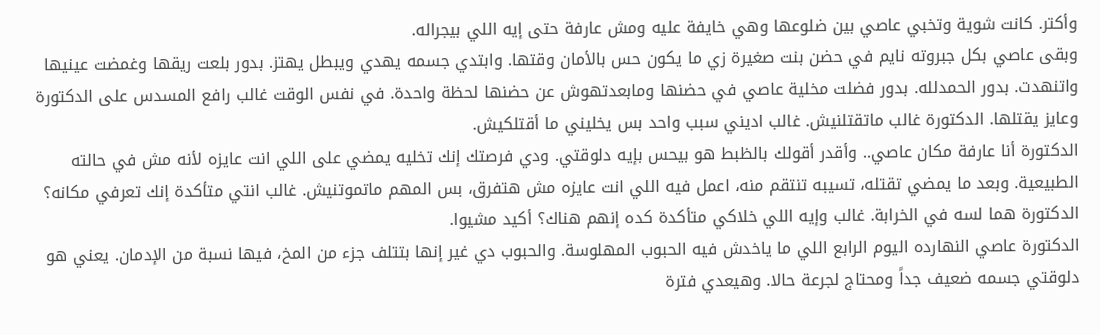وأكتر. كانت شوية وتخبي عاصي بين ضلوعها وهي خايفة عليه ومش عارفة حتى إيه اللي بيجراله.
وبقى عاصي بكل جبروته نايم في حضن بنت صغيرة زي ما يكون حس بالأمان وقتها. وابتدي جسمه يهدي ويبطل يهتز. بدور بلعت ريقها وغمضت عينيها واتنهدت. بدور الحمدلله. بدور فضلت مخلية عاصي في حضنها ومابعدتهوش عن حضنها لحظة واحدة. في نفس الوقت غالب رافع المسدس على الدكتورة وعايز يقتلها. الدكتورة غالب ماتقتلنيش. غالب اديني سبب واحد بس يخليني ما أقتلكيش.
الدكتورة أنا عارفة مكان عاصي.. وأقدر أقولك بالظبط هو بيحس بإيه دلوقتي. ودي فرصتك إنك تخليه يمضي على اللي انت عايزه لأنه مش في حالته الطبيعية. وبعد ما يمضي تقتله، تسيبه تنتقم منه، اعمل فيه اللي انت عايزه مش هتفرق، بس المهم ماتموتنيش. غالب انتي متأكدة إنك تعرفي مكانه؟ الدكتورة هما لسه في الخرابة. غالب وإيه اللي خلاكي متأكدة كده إنهم هناك؟ أكيد مشيوا.
الدكتورة عاصي النهارده اليوم الرابع اللي ما ياخدش فيه الحبوب المهلوسة. والحبوب دي غير إنها بتتلف جزء من المخ، فيها نسبة من الإدمان. يعني هو دلوقتي جسمه ضعيف جداً ومحتاج لجرعة حالا. وهيعدي فترة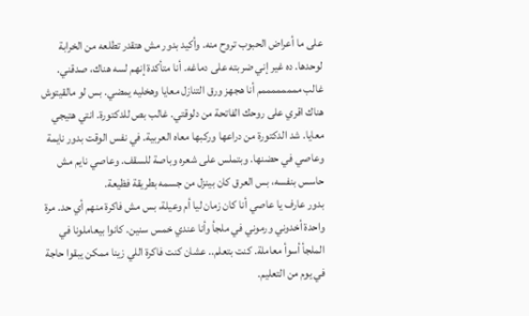على ما أعراض الحبوب تروح منه. وأكيد بدور مش هتقدر تطلعه من الخرابة لوحدها. ده غير إني ضربته على دماغه. أنا متأكدة إنهم لسه هناك، صدقني.
غالب ممممممممم أنا هجهز ورق التنازل معايا وهخليه يمضي. بس لو مالقيتوش هناك اقري على روحك الفاتحة من دلوقتي. غالب بص للدكتورة. انتي هتيجي معايا. شد الدكتورة من دراعها وركبها معاه العربية. في نفس الوقت بدور نايمة وعاصي في حضنها. وبتملس على شعره وباصة للسقف. وعاصي نايم مش حاسس بنفسه، بس العرق كان بينزل من جسمه بطريقة فظيعة.
بدور عارف يا عاصي أنا كان زمان ليا أم وعيلة، بس مش فاكرة منهم أي حد. مرة واحدة أخدوني ورموني في ملجأ وأنا عندي خمس سنين. كانوا بيعاملونا في الملجأ أسوأ معاملة. كنت بتعلم.. عشان كنت فاكرة اللي زينا ممكن يبقوا حاجة في يوم من التعليم.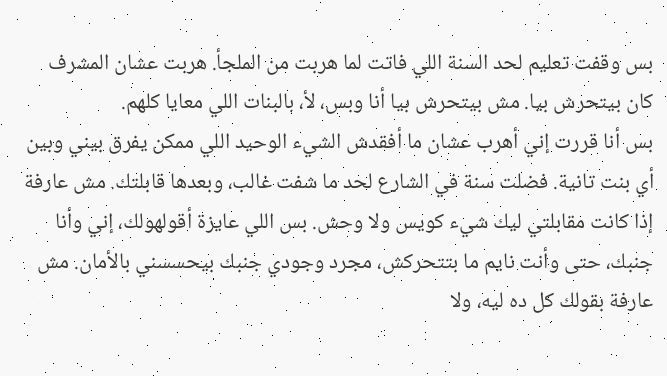بس وقفت تعليم لحد السنة اللي فاتت لما هربت من الملجأ. هربت عشان المشرف كان بيتحرش بيا. مش بيتحرش بيا أنا وبس، لأ، بالبنات اللي معايا كلهم.
بس أنا قررت إني أهرب عشان ما أفقدش الشيء الوحيد اللي ممكن يفرق بيني وبين أي بنت تانية. فضلت سنة في الشارع لحد ما شفت غالب، وبعدها قابلتك. مش عارفة إذا كانت مقابلتي ليك شيء كويس ولا وحش. بس اللي عايزة أقولهولك، إني وأنا جنبك، حتى وأنت نايم ما بتتحركش، مجرد وجودي جنبك بيحسسني بالأمان. مش عارفة بقولك كل ده ليه، ولا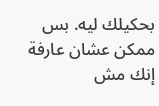بحكيلك ليه. بس ممكن عشان عارفة إنك مش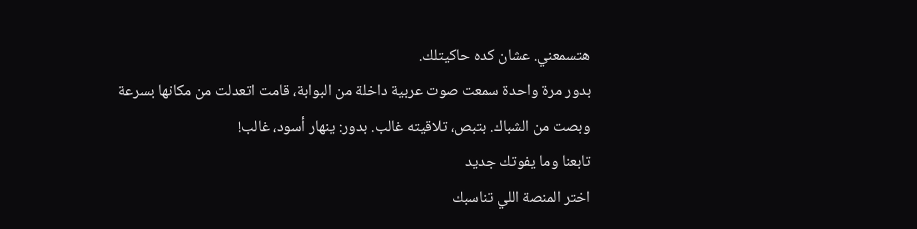هتسمعني. عشان كده حاكيتلك.
بدور مرة واحدة سمعت صوت عربية داخلة من البوابة، قامت اتعدلت من مكانها بسرعة وبصت من الشباك. بتبص، تلاقيته غالب. بدور: ينهار أسود، غالب!
تابعنا وما يفوتك جديد
اختر المنصة اللي تناسبك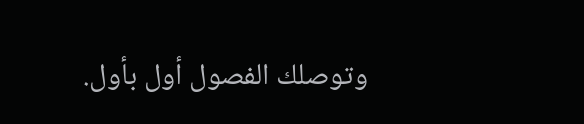وتوصلك الفصول أول بأول.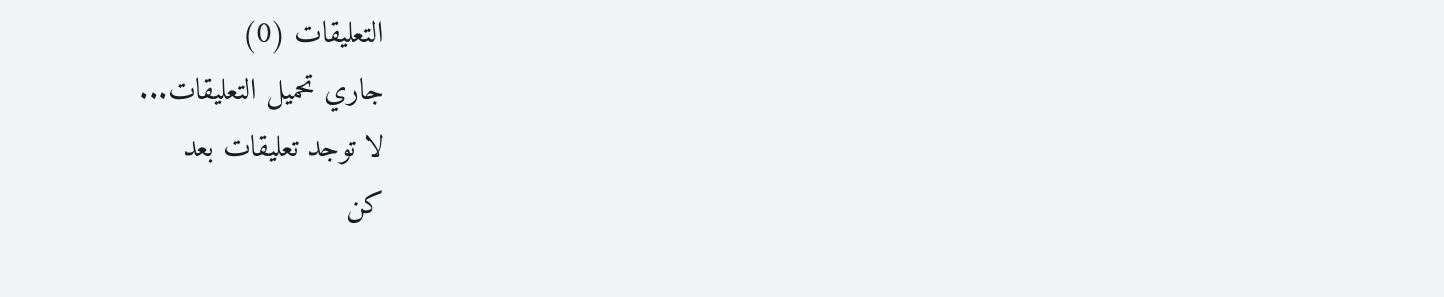التعليقات (0)
جاري تحميل التعليقات...
لا توجد تعليقات بعد
كن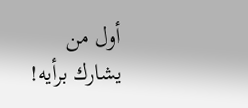أول من يشارك برأيه!